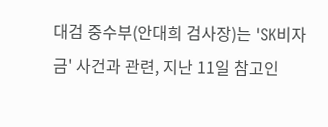대검 중수부(안대희 검사장)는 'SK비자금' 사건과 관련, 지난 11일 참고인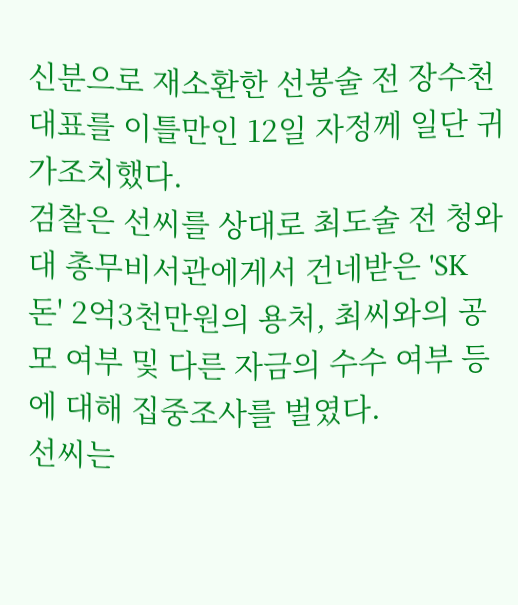신분으로 재소환한 선봉술 전 장수천 대표를 이틀만인 12일 자정께 일단 귀가조치했다.
검찰은 선씨를 상대로 최도술 전 청와대 총무비서관에게서 건네받은 'SK 돈' 2억3천만원의 용처, 최씨와의 공모 여부 및 다른 자금의 수수 여부 등에 대해 집중조사를 벌였다.
선씨는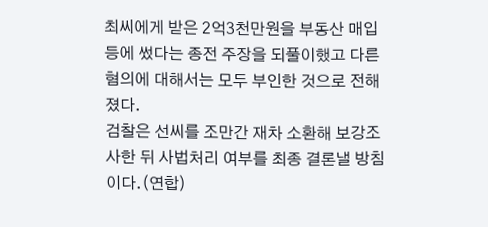최씨에게 받은 2억3천만원을 부동산 매입 등에 썼다는 종전 주장을 되풀이했고 다른 혐의에 대해서는 모두 부인한 것으로 전해졌다.
검찰은 선씨를 조만간 재차 소환해 보강조사한 뒤 사법처리 여부를 최종 결론낼 방침이다.(연합)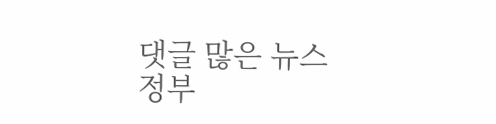댓글 많은 뉴스
정부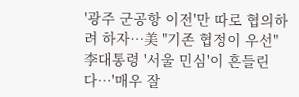'광주 군공항 이전'만 따로 협의하려 하자…美 "기존 협정이 우선"
李대통령 '서울 민심'이 흔들린다…'매우 잘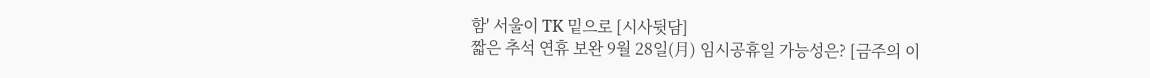함' 서울이 TK 밑으로 [시사뒷담]
짧은 추석 연휴 보완 9월 28일(月) 임시공휴일 가능성은? [금주의 이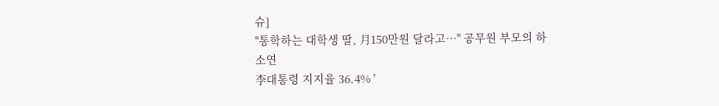슈]
"통학하는 대학생 딸, 月150만원 달라고…" 공무원 부모의 하소연
李대통령 지지율 36.4% '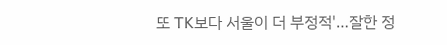또 TK보다 서울이 더 부정적'…잘한 정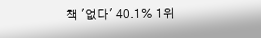책 '없다' 40.1% 1위